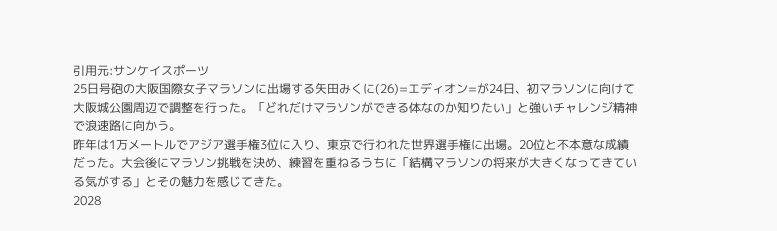引用元:サンケイスポーツ
25日号砲の大阪国際女子マラソンに出場する矢田みくに(26)=エディオン=が24日、初マラソンに向けて大阪城公園周辺で調整を行った。「どれだけマラソンができる体なのか知りたい」と強いチャレンジ精神で浪速路に向かう。
昨年は1万メートルでアジア選手権3位に入り、東京で行われた世界選手権に出場。20位と不本意な成績だった。大会後にマラソン挑戦を決め、練習を重ねるうちに「結構マラソンの将来が大きくなってきている気がする」とその魅力を感じてきた。
2028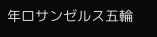年ロサンゼルス五輪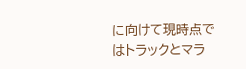に向けて現時点ではトラックとマラ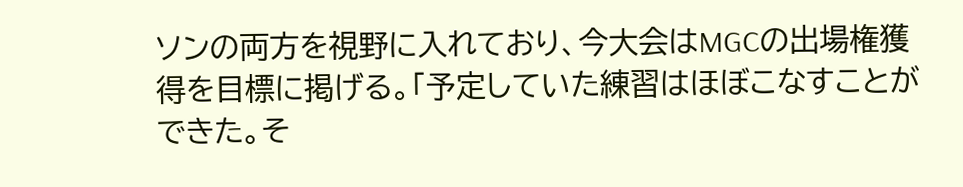ソンの両方を視野に入れており、今大会はMGCの出場権獲得を目標に掲げる。「予定していた練習はほぼこなすことができた。そ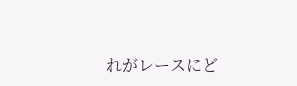れがレースにど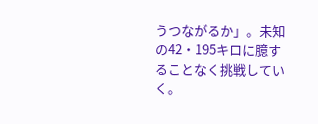うつながるか」。未知の42・195キロに臆することなく挑戦していく。